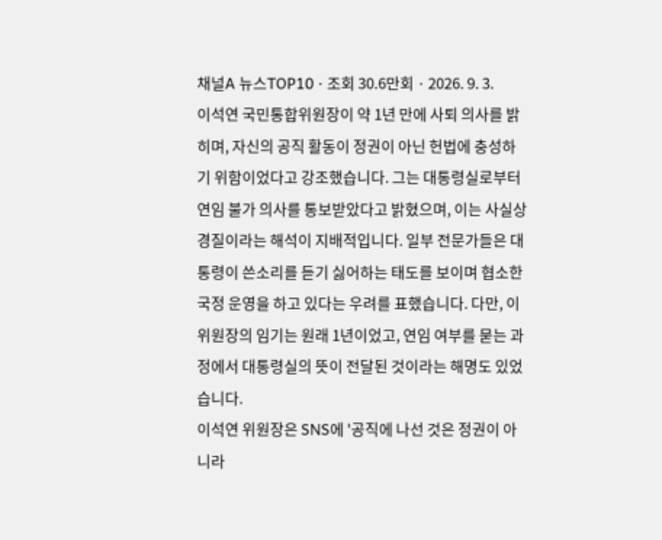채널A 뉴스TOP10 · 조회 30.6만회 · 2026. 9. 3.
이석연 국민통합위원장이 약 1년 만에 사퇴 의사를 밝히며, 자신의 공직 활동이 정권이 아닌 헌법에 충성하기 위함이었다고 강조했습니다. 그는 대통령실로부터 연임 불가 의사를 통보받았다고 밝혔으며, 이는 사실상 경질이라는 해석이 지배적입니다. 일부 전문가들은 대통령이 쓴소리를 듣기 싫어하는 태도를 보이며 협소한 국정 운영을 하고 있다는 우려를 표했습니다. 다만, 이 위원장의 임기는 원래 1년이었고, 연임 여부를 묻는 과정에서 대통령실의 뜻이 전달된 것이라는 해명도 있었습니다.
이석연 위원장은 SNS에 '공직에 나선 것은 정권이 아니라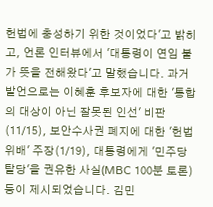헌법에 충성하기 위한 것이었다'고 밝히고, 언론 인터뷰에서 '대통령이 연임 불가 뜻을 전해왔다'고 말했습니다. 과거 발언으로는 이혜훈 후보자에 대한 '통합의 대상이 아닌 잘못된 인선' 비판(11/15), 보안수사권 폐지에 대한 '헌법 위배' 주장(1/19), 대통령에게 '민주당 탈당'을 권유한 사실(MBC 100분 토론) 등이 제시되었습니다. 김민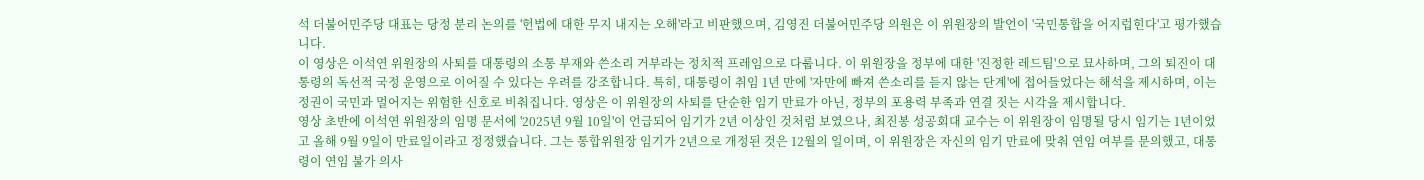석 더불어민주당 대표는 당정 분리 논의를 '헌법에 대한 무지 내지는 오해'라고 비판했으며, 김영진 더불어민주당 의원은 이 위원장의 발언이 '국민통합을 어지럽힌다'고 평가했습니다.
이 영상은 이석연 위원장의 사퇴를 대통령의 소통 부재와 쓴소리 거부라는 정치적 프레임으로 다룹니다. 이 위원장을 정부에 대한 '진정한 레드팀'으로 묘사하며, 그의 퇴진이 대통령의 독선적 국정 운영으로 이어질 수 있다는 우려를 강조합니다. 특히, 대통령이 취임 1년 만에 '자만에 빠져 쓴소리를 듣지 않는 단계'에 접어들었다는 해석을 제시하며, 이는 정권이 국민과 멀어지는 위험한 신호로 비춰집니다. 영상은 이 위원장의 사퇴를 단순한 임기 만료가 아닌, 정부의 포용력 부족과 연결 짓는 시각을 제시합니다.
영상 초반에 이석연 위원장의 임명 문서에 '2025년 9월 10일'이 언급되어 임기가 2년 이상인 것처럼 보였으나, 최진봉 성공회대 교수는 이 위원장이 임명될 당시 임기는 1년이었고 올해 9월 9일이 만료일이라고 정정했습니다. 그는 통합위원장 임기가 2년으로 개정된 것은 12월의 일이며, 이 위원장은 자신의 임기 만료에 맞춰 연임 여부를 문의했고, 대통령이 연임 불가 의사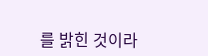를 밝힌 것이라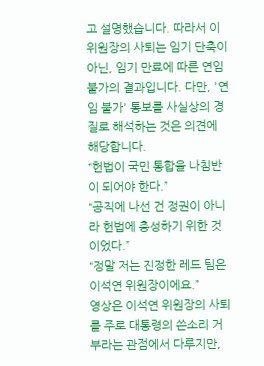고 설명했습니다. 따라서 이 위원장의 사퇴는 임기 단축이 아닌, 임기 만료에 따른 연임 불가의 결과입니다. 다만, '연임 불가' 통보를 사실상의 경질로 해석하는 것은 의견에 해당합니다.
“헌법이 국민 통합을 나침반이 되어야 한다.”
“공직에 나선 건 정권이 아니라 헌법에 충성하기 위한 것이었다.”
“정말 저는 진정한 레드 팀은 이석연 위원장이에요.”
영상은 이석연 위원장의 사퇴를 주로 대통령의 쓴소리 거부라는 관점에서 다루지만,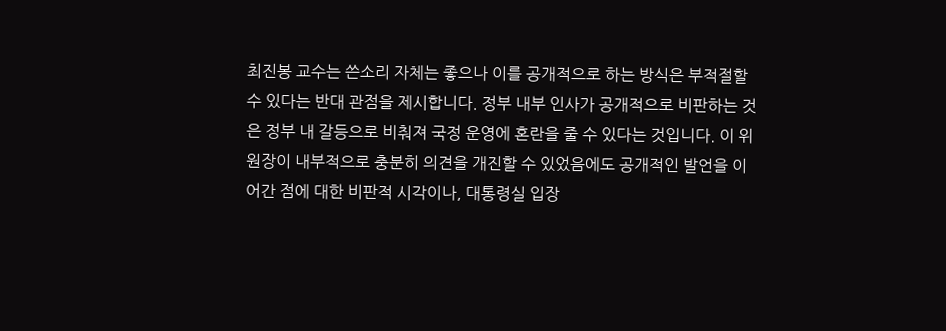최진봉 교수는 쓴소리 자체는 좋으나 이를 공개적으로 하는 방식은 부적절할 수 있다는 반대 관점을 제시합니다. 정부 내부 인사가 공개적으로 비판하는 것은 정부 내 갈등으로 비춰져 국정 운영에 혼란을 줄 수 있다는 것입니다. 이 위원장이 내부적으로 충분히 의견을 개진할 수 있었음에도 공개적인 발언을 이어간 점에 대한 비판적 시각이나, 대통령실 입장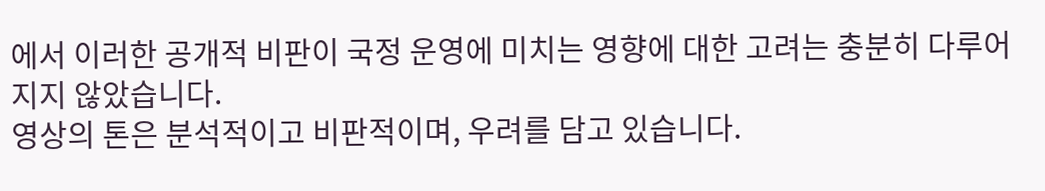에서 이러한 공개적 비판이 국정 운영에 미치는 영향에 대한 고려는 충분히 다루어지지 않았습니다.
영상의 톤은 분석적이고 비판적이며, 우려를 담고 있습니다.